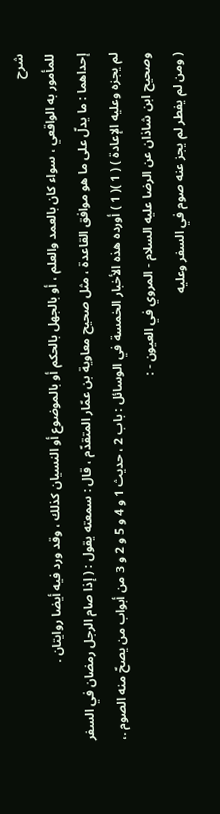شرح
للمأمور به الواقعي ، سواء كان بالعمد والعلم ، أو بالجهل بالحكم أو بالموضوع أو النسيان كذلك ، وقد ورد فيه أيضا روايتان .
إحداهما : ما يدلّ على ما هو موافق القاعدة ، مثل صحيح معاوية بن عمّار المتقدّم ، قال : سمعته يقول : ( إذا صام الرجل رمضان في السفر لم يجزه وعليه الإعادة ) ( 1 )( 1 ) أورده هذه الأخبار الخمسة في الوسائل : باب 2 ، حديث 1 و 4 و 5 و 2 و 3 من أبواب من يصحّ منه الصوم .، وصحيح ابن شاذان عن الرضا عليه السلام - المروي في العيون - :
( ومن لم يفطر لم يجز عنه صوم في السفر وعليه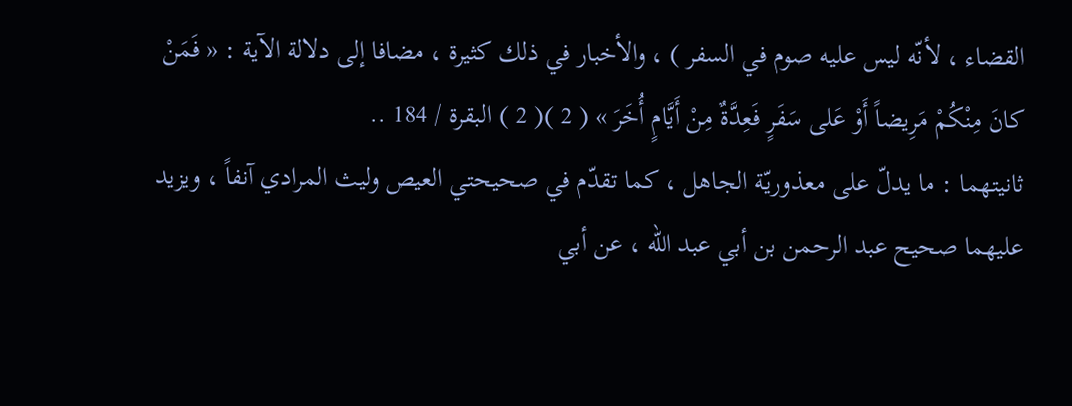القضاء ، لأنّه ليس عليه صوم في السفر ) ، والأخبار في ذلك كثيرة ، مضافا إلى دلالة الآية : « فَمَنْ كانَ مِنْكُمْ مَرِيضاً أَوْ عَلى سَفَرٍ فَعِدَّةٌ مِنْ أَيَّامٍ أُخَرَ » ( 2 )( 2 ) البقرة / 184 ..
ثانيتهما : ما يدلّ على معذوريّة الجاهل ، كما تقدّم في صحيحتي العيص وليث المرادي آنفاً ، ويزيد عليهما صحيح عبد الرحمن بن أبي عبد الله ، عن أبي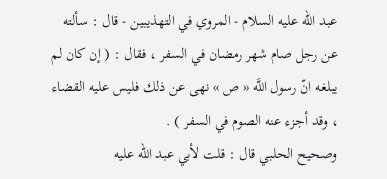عبد الله عليه السلام - المروي في التهذيبين - قال : سألته عن رجل صام شهر رمضان في السفر ، فقال : ( إن كان لم يبلغه انّ رسول اللَّه « ص » نهى عن ذلك فليس عليه القضاء ، وقد أجزء عنه الصوم في السفر ) .
وصحيح الحلبي قال : قلت لأبي عبد الله عليه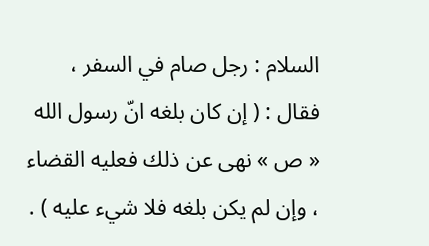السلام : رجل صام في السفر ، فقال : ( إن كان بلغه انّ رسول الله « ص » نهى عن ذلك فعليه القضاء ، وإن لم يكن بلغه فلا شيء عليه ) .